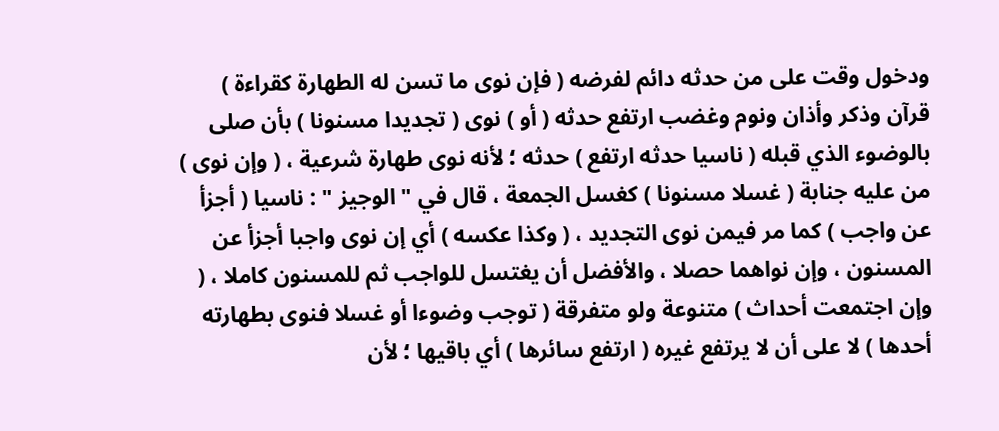ودخول وقت على من حدثه دائم لفرضه ( فإن نوى ما تسن له الطهارة كقراءة ) قرآن وذكر وأذان ونوم وغضب ارتفع حدثه ( أو ) نوى ( تجديدا مسنونا ) بأن صلى بالوضوء الذي قبله ( ناسيا حدثه ارتفع ) حدثه ؛ لأنه نوى طهارة شرعية ، ( وإن نوى ) من عليه جنابة ( غسلا مسنونا ) كغسل الجمعة ، قال في " الوجيز " : ناسيا ( أجزأ عن واجب ) كما مر فيمن نوى التجديد ، ( وكذا عكسه ) أي إن نوى واجبا أجزأ عن المسنون ، وإن نواهما حصلا ، والأفضل أن يغتسل للواجب ثم للمسنون كاملا ، ( وإن اجتمعت أحداث ) متنوعة ولو متفرقة ( توجب وضوءا أو غسلا فنوى بطهارته أحدها ) لا على أن لا يرتفع غيره ( ارتفع سائرها ) أي باقيها ؛ لأن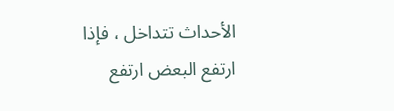الأحداث تتداخل ، فإذا ارتفع البعض ارتفع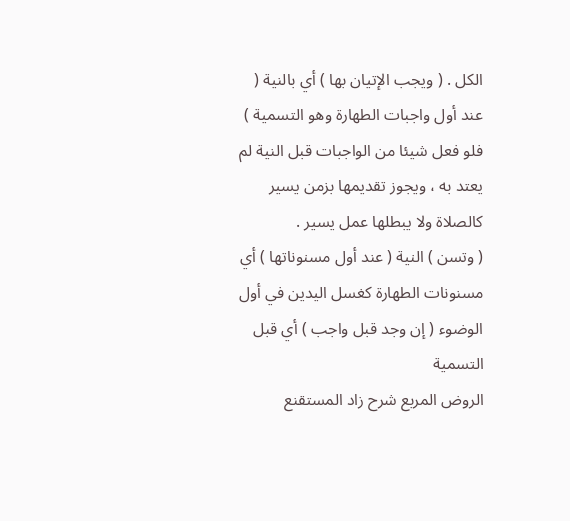الكل . ( ويجب الإتيان بها ) أي بالنية ( عند أول واجبات الطهارة وهو التسمية ) فلو فعل شيئا من الواجبات قبل النية لم يعتد به ، ويجوز تقديمها بزمن يسير كالصلاة ولا يبطلها عمل يسير .
( وتسن ) النية ( عند أول مسنوناتها ) أي مسنونات الطهارة كغسل اليدين في أول الوضوء ( إن وجد قبل واجب ) أي قبل التسمية
الروض المربع شرح زاد المستقنع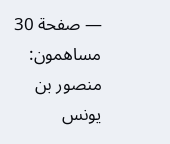— صفحة 30
مساهمون: منصور بن يونس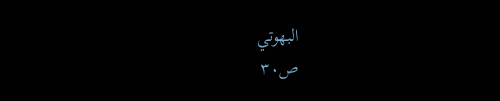البهوتي
ص٣٠